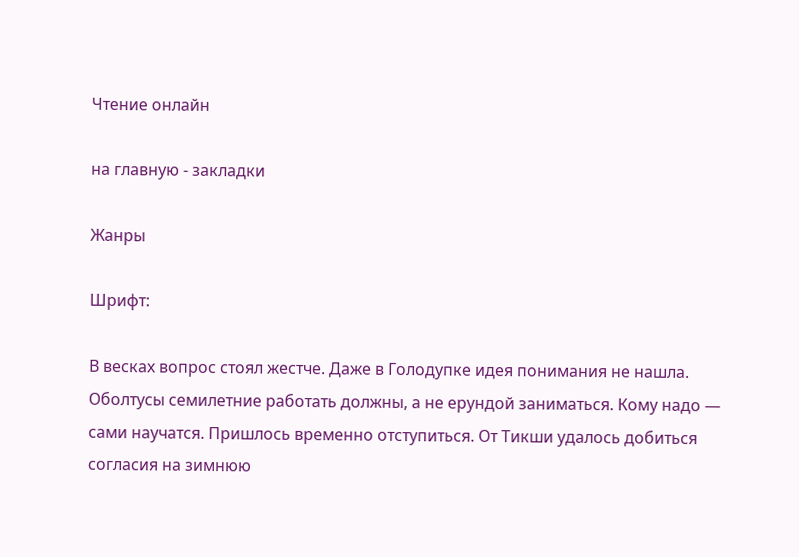Чтение онлайн

на главную - закладки

Жанры

Шрифт:

В весках вопрос стоял жестче. Даже в Голодупке идея понимания не нашла. Оболтусы семилетние работать должны, а не ерундой заниматься. Кому надо — сами научатся. Пришлось временно отступиться. От Тикши удалось добиться согласия на зимнюю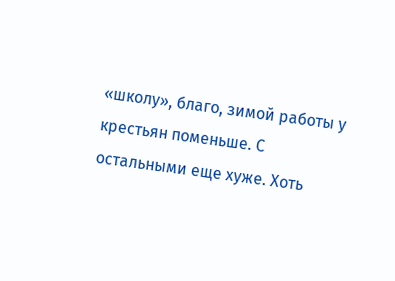«школу», благо, зимой работы у крестьян поменьше. С остальными еще хуже. Хоть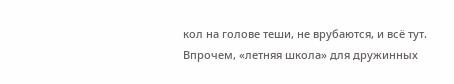кол на голове теши, не врубаются, и всё тут. Впрочем, «летняя школа» для дружинных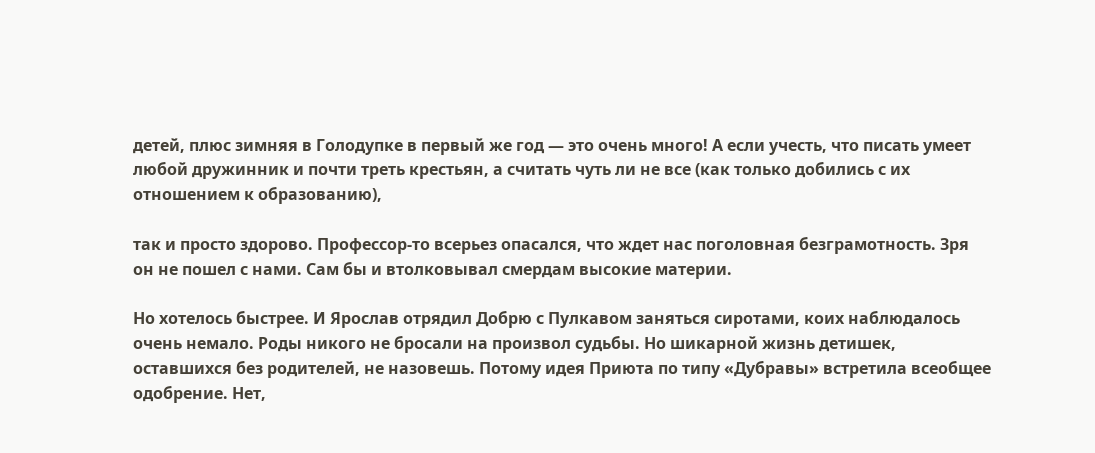детей, плюс зимняя в Голодупке в первый же год — это очень много! А если учесть, что писать умеет любой дружинник и почти треть крестьян, а считать чуть ли не все (как только добились с их отношением к образованию),

так и просто здорово. Профессор-то всерьез опасался, что ждет нас поголовная безграмотность. Зря он не пошел с нами. Сам бы и втолковывал смердам высокие материи.

Но хотелось быстрее. И Ярослав отрядил Добрю с Пулкавом заняться сиротами, коих наблюдалось очень немало. Роды никого не бросали на произвол судьбы. Но шикарной жизнь детишек, оставшихся без родителей, не назовешь. Потому идея Приюта по типу «Дубравы» встретила всеобщее одобрение. Нет,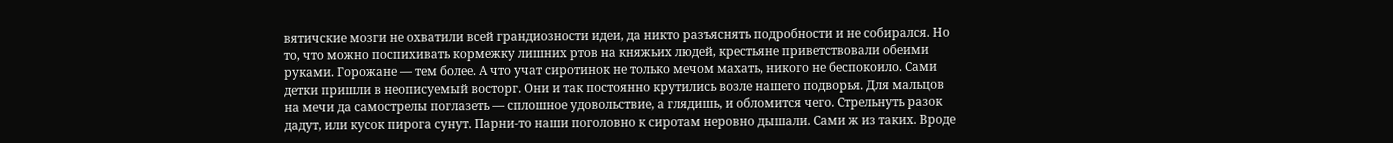вятичские мозги не охватили всей грандиозности идеи, да никто разъяснять подробности и не собирался. Но то, что можно поспихивать кормежку лишних ртов на княжьих людей, крестьяне приветствовали обеими руками. Горожане — тем более. А что учат сиротинок не только мечом махать, никого не беспокоило. Сами детки пришли в неописуемый восторг. Они и так постоянно крутились возле нашего подворья. Для мальцов на мечи да самострелы поглазеть — сплошное удовольствие, а глядишь, и обломится чего. Стрельнуть разок дадут, или кусок пирога сунут. Парни-то наши поголовно к сиротам неровно дышали. Сами ж из таких. Вроде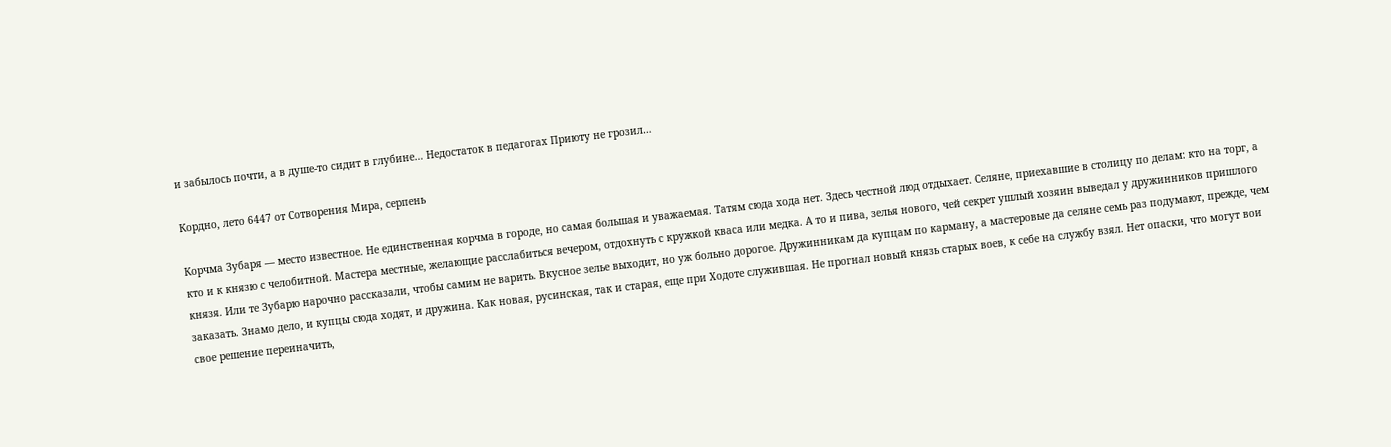и забылось почти, а в душе-то сидит в глубине… Недостаток в педагогах Приюту не грозил…

Кордно, лето 6447 от Сотворения Мира, серпень

Корчма Зубаря — место известное. Не единственная корчма в городе, но самая большая и уважаемая. Татям сюда хода нет. Здесь честной люд отдыхает. Селяне, приехавшие в столицу по делам: кто на торг, а кто и к князю с челобитной. Мастера местные, желающие расслабиться вечером, отдохнуть с кружкой кваса или медка. А то и пива, зелья нового, чей секрет ушлый хозяин выведал у дружинников пришлого князя. Или те Зубарю нарочно рассказали, чтобы самим не варить. Вкусное зелье выходит, но уж больно дорогое. Дружинникам да купцам по карману, а мастеровые да селяне семь раз подумают, прежде, чем заказать. Знамо дело, и купцы сюда ходят, и дружина. Как новая, русинская, так и старая, еще при Ходоте служившая. Не прогнал новый князь старых воев, к себе на службу взял. Нет опаски, что могут вои свое решение переиначить,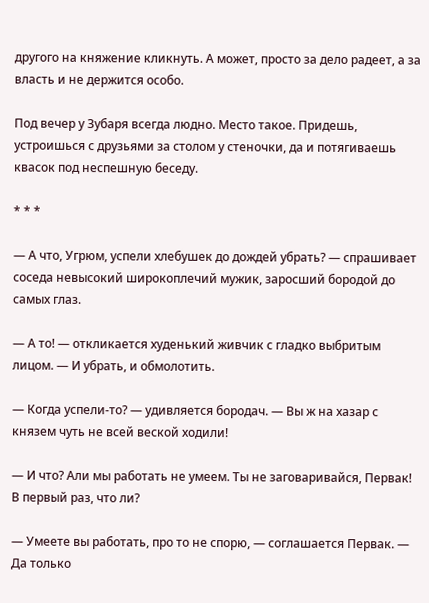другого на княжение кликнуть. А может, просто за дело радеет, а за власть и не держится особо.

Под вечер у Зубаря всегда людно. Место такое. Придешь, устроишься с друзьями за столом у стеночки, да и потягиваешь квасок под неспешную беседу.

* * *

— А что, Угрюм, успели хлебушек до дождей убрать? — спрашивает соседа невысокий широкоплечий мужик, заросший бородой до самых глаз.

— А то! — откликается худенький живчик с гладко выбритым лицом. — И убрать, и обмолотить.

— Когда успели-то? — удивляется бородач. — Вы ж на хазар с князем чуть не всей веской ходили!

— И что? Али мы работать не умеем. Ты не заговаривайся, Первак! В первый раз, что ли?

— Умеете вы работать, про то не спорю, — соглашается Первак. — Да только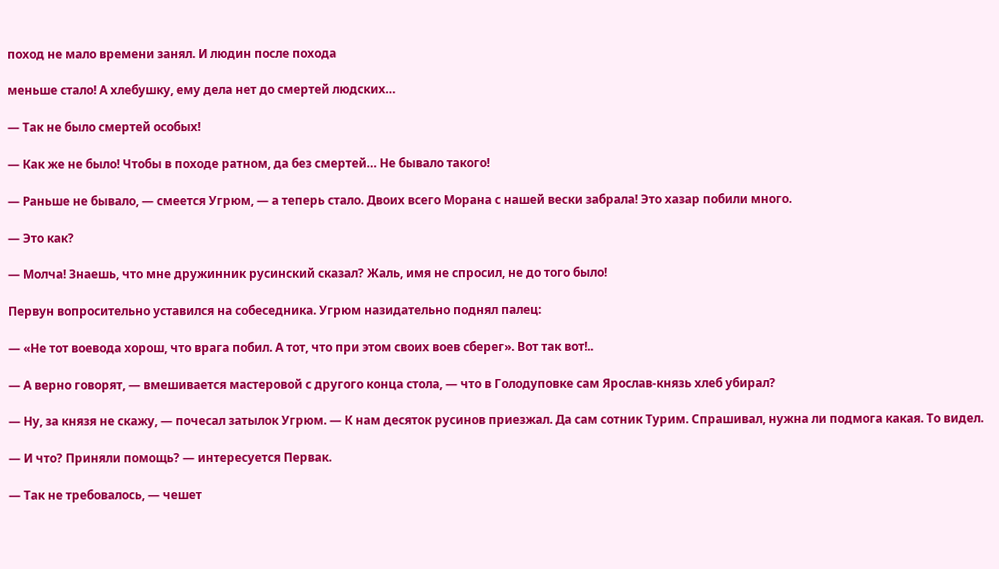поход не мало времени занял. И людин после похода

меньше стало! А хлебушку, ему дела нет до смертей людских…

— Так не было смертей особых!

— Как же не было! Чтобы в походе ратном, да без смертей… Не бывало такого!

— Раньше не бывало, — смеется Угрюм, — а теперь стало. Двоих всего Морана с нашей вески забрала! Это хазар побили много.

— Это как?

— Молча! Знаешь, что мне дружинник русинский сказал? Жаль, имя не спросил, не до того было!

Первун вопросительно уставился на собеседника. Угрюм назидательно поднял палец:

— «Не тот воевода хорош, что врага побил. А тот, что при этом своих воев сберег». Вот так вот!..

— А верно говорят, — вмешивается мастеровой с другого конца стола, — что в Голодуповке сам Ярослав-князь хлеб убирал?

— Ну, за князя не скажу, — почесал затылок Угрюм. — К нам десяток русинов приезжал. Да сам сотник Турим. Спрашивал, нужна ли подмога какая. То видел.

— И что? Приняли помощь? — интересуется Первак.

— Так не требовалось, — чешет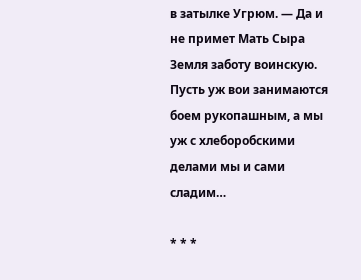в затылке Угрюм. — Да и не примет Мать Сыра Земля заботу воинскую. Пусть уж вои занимаются боем рукопашным, а мы уж с хлеборобскими делами мы и сами сладим…

* * *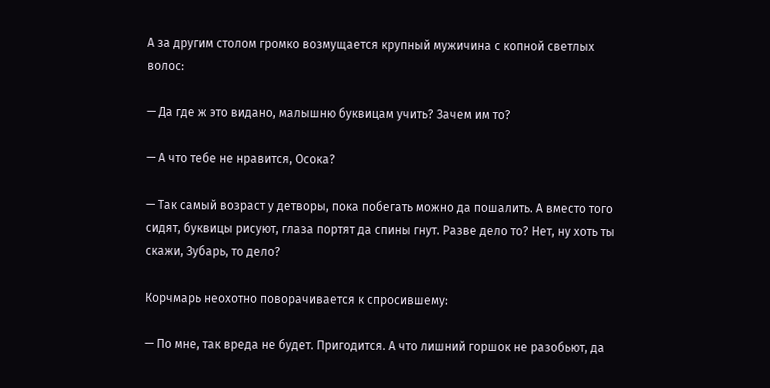А за другим столом громко возмущается крупный мужичина с копной светлых волос:

— Да где ж это видано, малышню буквицам учить? Зачем им то?

— А что тебе не нравится, Осока?

— Так самый возраст у детворы, пока побегать можно да пошалить. А вместо того сидят, буквицы рисуют, глаза портят да спины гнут. Разве дело то? Нет, ну хоть ты скажи, Зубарь, то дело?

Корчмарь неохотно поворачивается к спросившему:

— По мне, так вреда не будет. Пригодится. А что лишний горшок не разобьют, да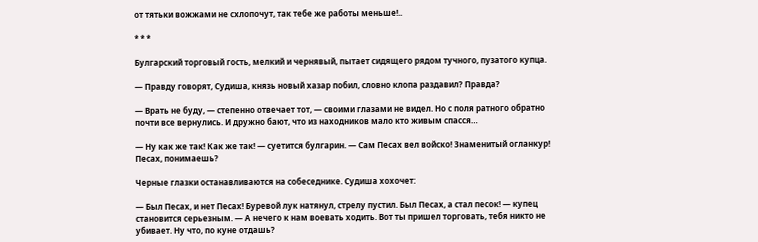от тятьки вожжами не схлопочут, так тебе же работы меньше!..

* * *

Булгарский торговый гость, мелкий и чернявый, пытает сидящего рядом тучного, пузатого купца.

— Правду говорят, Судиша, князь новый хазар побил, словно клопа раздавил? Правда?

— Врать не буду, — степенно отвечает тот, — своими глазами не видел. Но с поля ратного обратно почти все вернулись. И дружно бают, что из находников мало кто живым спасся…

— Ну как же так! Как же так! — суетится булгарин. — Сам Песах вел войско! Знаменитый огланкур! Песах, понимаешь?

Черные глазки останавливаются на собеседнике. Судиша хохочет:

— Был Песах, и нет Песах! Буревой лук натянул, стрелу пустил. Был Песах, а стал песок! — купец становится серьезным. — А нечего к нам воевать ходить. Вот ты пришел торговать, тебя никто не убивает. Ну что, по куне отдашь?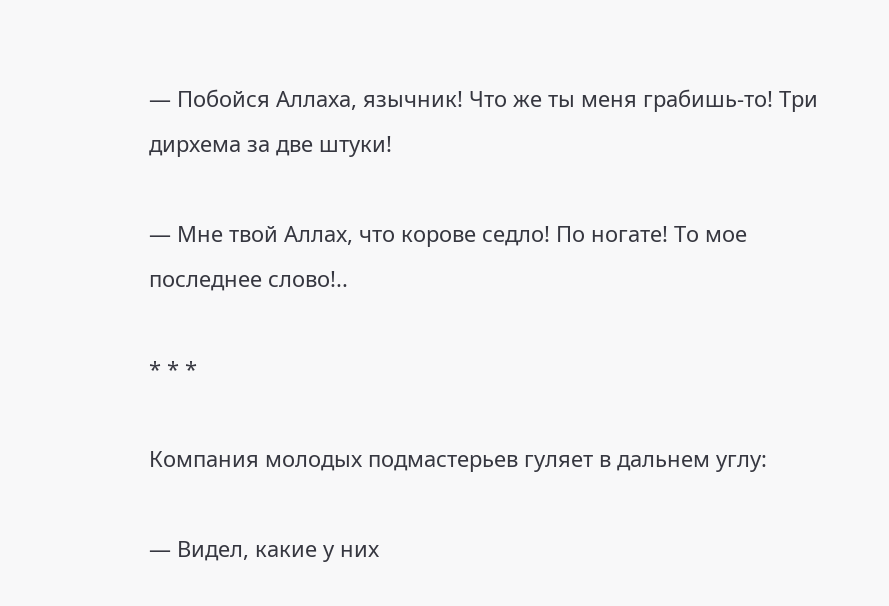— Побойся Аллаха, язычник! Что же ты меня грабишь-то! Три дирхема за две штуки!

— Мне твой Аллах, что корове седло! По ногате! То мое последнее слово!..

* * *

Компания молодых подмастерьев гуляет в дальнем углу:

— Видел, какие у них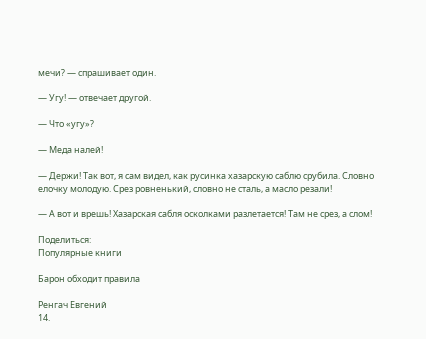мечи? — спрашивает один.

— Угу! — отвечает другой.

— Что «угу»?

— Меда налей!

— Держи! Так вот, я сам видел, как русинка хазарскую саблю срубила. Словно елочку молодую. Срез ровненький, словно не сталь, а масло резали!

— А вот и врешь! Хазарская сабля осколками разлетается! Там не срез, а слом!

Поделиться:
Популярные книги

Барон обходит правила

Ренгач Евгений
14.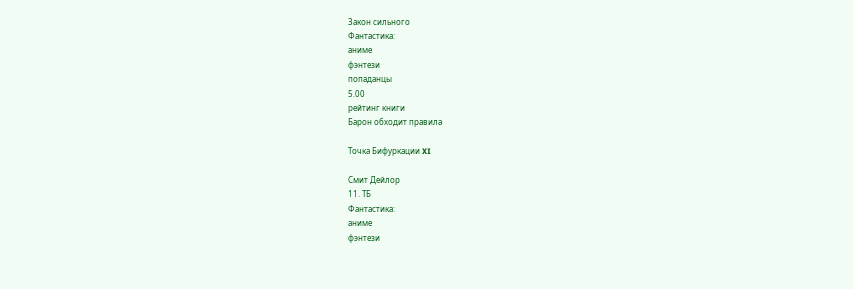Закон сильного
Фантастика:
аниме
фэнтези
попаданцы
5.00
рейтинг книги
Барон обходит правила

Точка Бифуркации XI

Смит Дейлор
11. ТБ
Фантастика:
аниме
фэнтези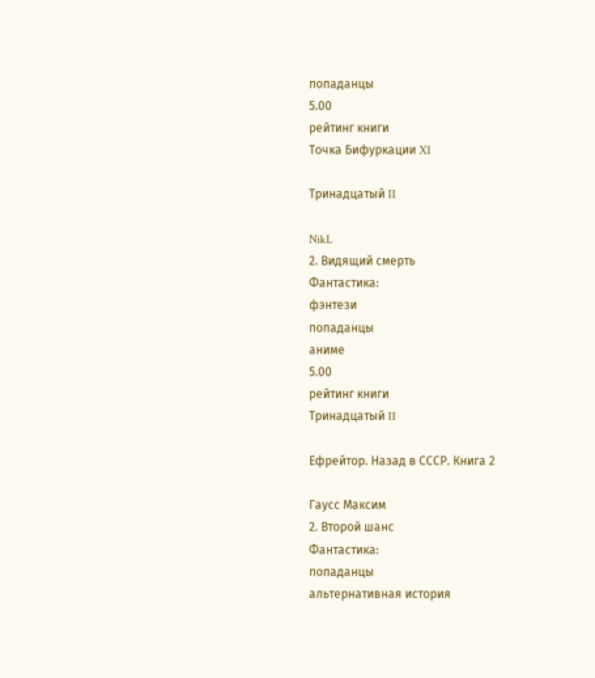попаданцы
5.00
рейтинг книги
Точка Бифуркации XI

Тринадцатый II

NikL
2. Видящий смерть
Фантастика:
фэнтези
попаданцы
аниме
5.00
рейтинг книги
Тринадцатый II

Ефрейтор. Назад в СССР. Книга 2

Гаусс Максим
2. Второй шанс
Фантастика:
попаданцы
альтернативная история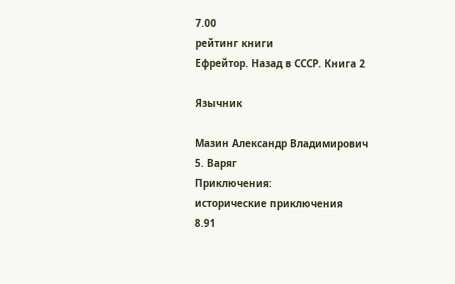7.00
рейтинг книги
Ефрейтор. Назад в СССР. Книга 2

Язычник

Мазин Александр Владимирович
5. Варяг
Приключения:
исторические приключения
8.91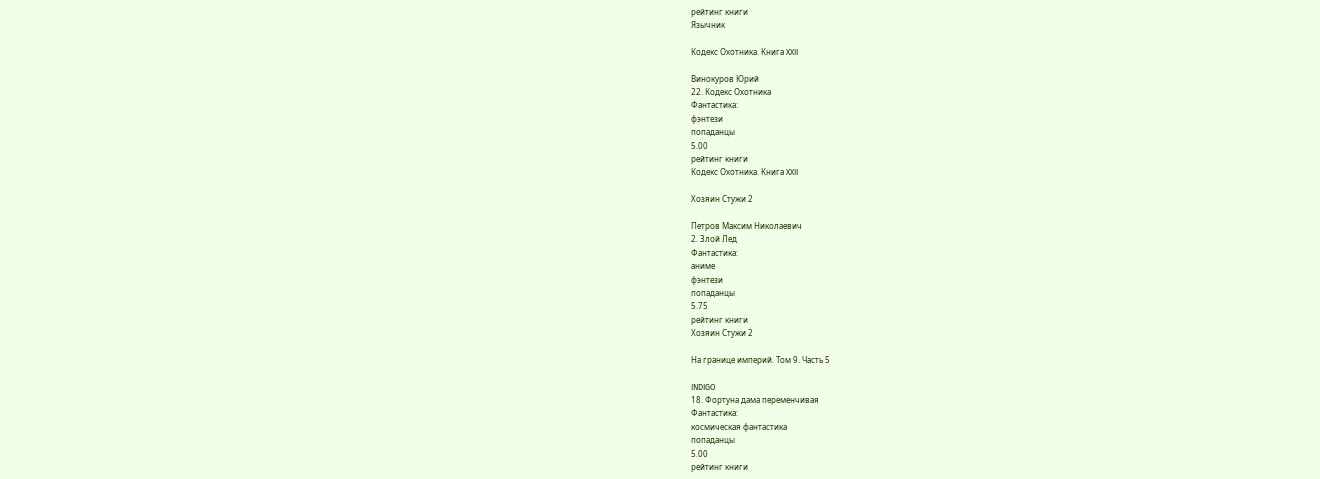рейтинг книги
Язычник

Кодекс Охотника. Книга XXII

Винокуров Юрий
22. Кодекс Охотника
Фантастика:
фэнтези
попаданцы
5.00
рейтинг книги
Кодекс Охотника. Книга XXII

Хозяин Стужи 2

Петров Максим Николаевич
2. Злой Лед
Фантастика:
аниме
фэнтези
попаданцы
5.75
рейтинг книги
Хозяин Стужи 2

На границе империй. Том 9. Часть 5

INDIGO
18. Фортуна дама переменчивая
Фантастика:
космическая фантастика
попаданцы
5.00
рейтинг книги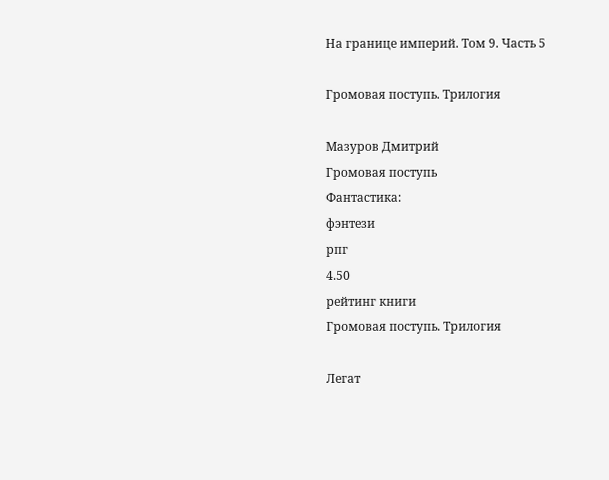На границе империй. Том 9. Часть 5

Громовая поступь. Трилогия

Мазуров Дмитрий
Громовая поступь
Фантастика:
фэнтези
рпг
4.50
рейтинг книги
Громовая поступь. Трилогия

Легат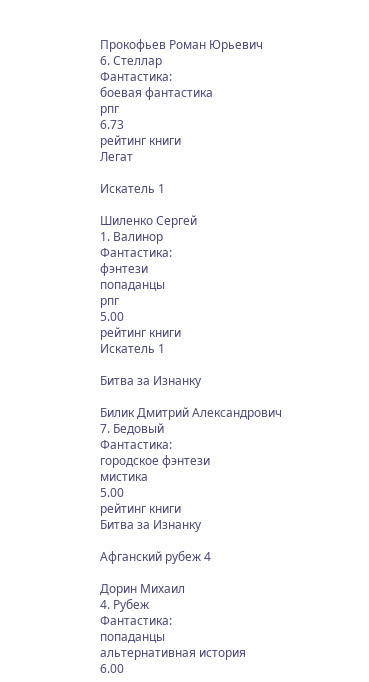Прокофьев Роман Юрьевич
6. Стеллар
Фантастика:
боевая фантастика
рпг
6.73
рейтинг книги
Легат

Искатель 1

Шиленко Сергей
1. Валинор
Фантастика:
фэнтези
попаданцы
рпг
5.00
рейтинг книги
Искатель 1

Битва за Изнанку

Билик Дмитрий Александрович
7. Бедовый
Фантастика:
городское фэнтези
мистика
5.00
рейтинг книги
Битва за Изнанку

Афганский рубеж 4

Дорин Михаил
4. Рубеж
Фантастика:
попаданцы
альтернативная история
6.00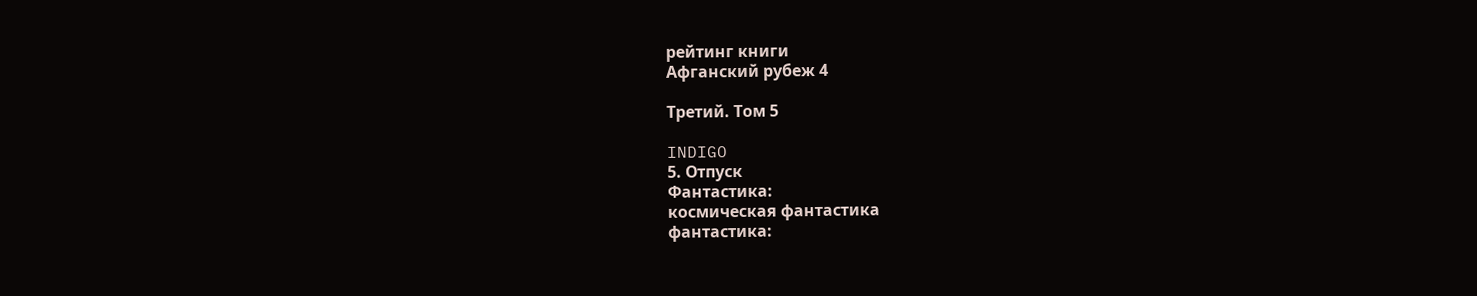рейтинг книги
Афганский рубеж 4

Третий. Том 5

INDIGO
5. Отпуск
Фантастика:
космическая фантастика
фантастика: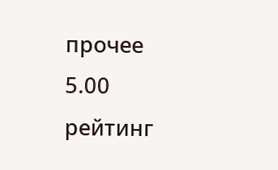прочее
5.00
рейтинг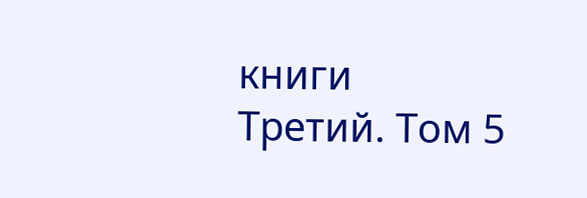книги
Третий. Том 5